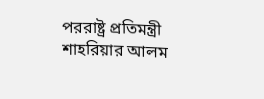পররাষ্ট্র প্রতিমন্ত্রী শাহরিয়ার আলম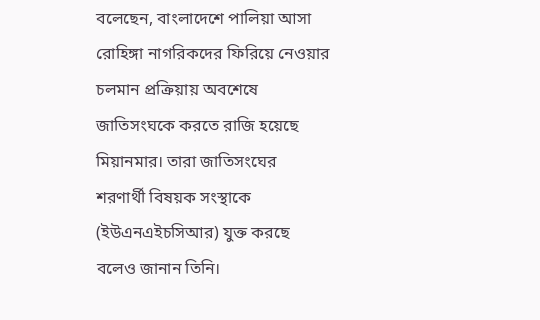বলেছেন, বাংলাদেশে পালিয়া আসা রোহিঙ্গা নাগরিকদের ফিরিয়ে নেওয়ার চলমান প্রক্রিয়ায় অবশেষে জাতিসংঘকে করতে রাজি হয়েছে মিয়ানমার। তারা জাতিসংঘের শরণার্থী বিষয়ক সংস্থাকে (ইউএনএইচসিআর) যুক্ত করছে বলেও জানান তিনি।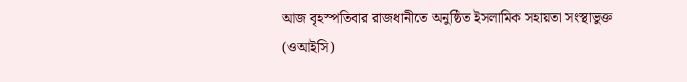আজ বৃহস্পতিবার রাজধানীতে অনুষ্ঠিত ইসলামিক সহায়তা সংস্থাভুক্ত (ওআইসি)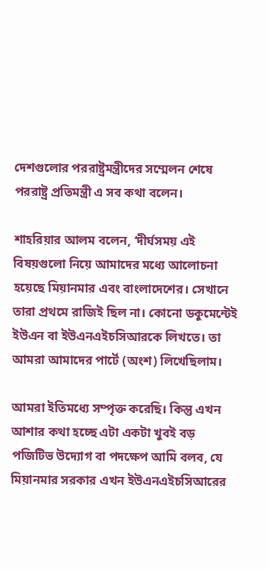দেশগুলোর পররাষ্ট্রমন্ত্রীদের সম্মেলন শেষে পররাষ্ট্র প্রতিমন্ত্রী এ সব কথা বলেন।

শাহরিয়ার আলম বলেন, ‘দীর্ঘসময় এই বিষয়গুলো নিয়ে আমাদের মধ্যে আলোচনা হয়েছে মিয়ানমার এবং বাংলাদেশের। সেখানে তারা প্রথমে রাজিই ছিল না। কোনো ডকুমেন্টেই ইউএন বা ইউএনএইচসিআরকে লিখতে। তা আমরা আমাদের পার্টে (অংশ) লিখেছিলাম।

আমরা ইতিমধ্যে সম্পৃক্ত করেছি। কিন্তু এখন আশার কথা হচ্ছে এটা একটা খুবই বড় পজিটিভ উদ্যোগ বা পদক্ষেপ আমি বলব, যে মিয়ানমার সরকার এখন ইউএনএইচসিআরের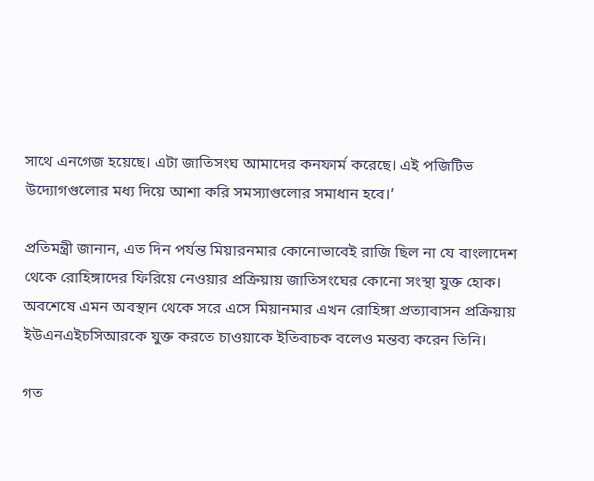সাথে এনগেজ হয়েছে। এটা জাতিসংঘ আমাদের কনফার্ম করেছে। এই পজিটিভ উদ্যোগগুলোর মধ্য দিয়ে আশা করি সমস্যাগুলোর সমাধান হবে।’

প্রতিমন্ত্রী জানান, এত দিন পর্যন্ত মিয়ারনমার কোনোভাবেই রাজি ছিল না যে বাংলাদেশ থেকে রোহিঙ্গাদের ফিরিয়ে নেওয়ার প্রক্রিয়ায় জাতিসংঘের কোনো সংস্থা যুক্ত হোক। অবশেষে এমন অবস্থান থেকে সরে এসে মিয়ানমার এখন রোহিঙ্গা প্রত্যাবাসন প্রক্রিয়ায় ইউএনএইচসিআরকে যুক্ত করতে চাওয়াকে ইতিবাচক বলেও মন্তব্য করেন তিনি।

গত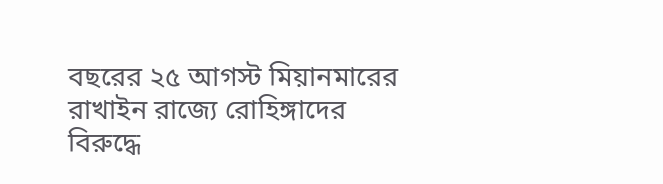বছরের ২৫ আগস্ট মিয়ানমারের রাখাইন রাজ্যে রোহিঙ্গাদের বিরুদ্ধে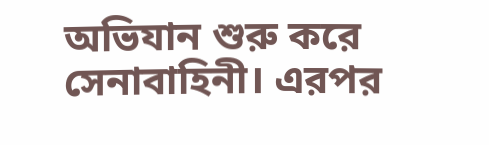অভিযান শুরু করে সেনাবাহিনী। এরপর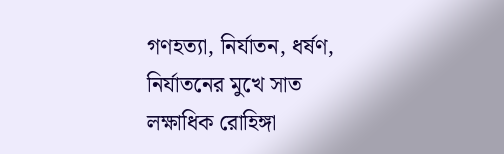গণহত্যা, নির্যাতন, ধর্ষণ, নির্যাতনের মুখে সাত লক্ষাধিক রোহিঙ্গা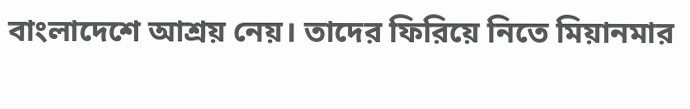বাংলাদেশে আশ্রয় নেয়। তাদের ফিরিয়ে নিতে মিয়ানমার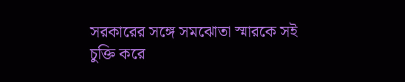সরকারের সঙ্গে সমঝোতা স্মারকে সই চুক্তি করে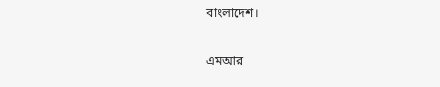বাংলাদেশ।

এমআর